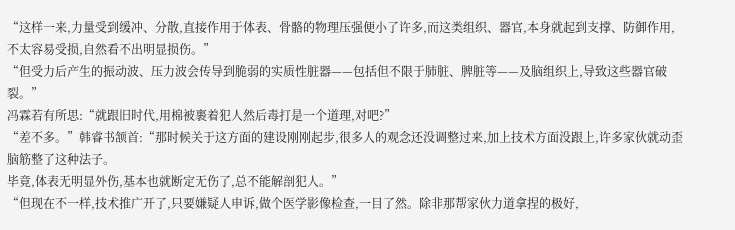“这样一来,力量受到缓冲、分散,直接作用于体表、骨骼的物理压强便小了许多,而这类组织、器官,本身就起到支撑、防御作用,不太容易受损,自然看不出明显损伤。”
“但受力后产生的振动波、压力波会传导到脆弱的实质性脏器——包括但不限于肺脏、脾脏等——及脑组织上,导致这些器官破裂。”
冯霖若有所思:“就跟旧时代,用棉被裹着犯人然后毒打是一个道理,对吧?”
“差不多。”韩睿书颔首:“那时候关于这方面的建设刚刚起步,很多人的观念还没调整过来,加上技术方面没跟上,许多家伙就动歪脑筋整了这种法子。
毕竟,体表无明显外伤,基本也就断定无伤了,总不能解剖犯人。”
“但现在不一样,技术推广开了,只要嫌疑人申诉,做个医学影像检查,一目了然。除非那帮家伙力道拿捏的极好,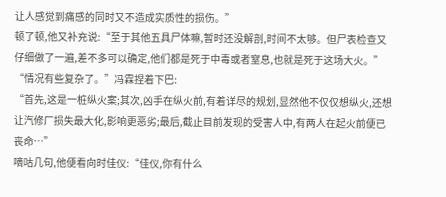让人感觉到痛感的同时又不造成实质性的损伤。”
顿了顿,他又补充说:“至于其他五具尸体嘛,暂时还没解剖,时间不太够。但尸表检查又仔细做了一遍,差不多可以确定,他们都是死于中毒或者窒息,也就是死于这场大火。”
“情况有些复杂了。”冯霖捏着下巴:
“首先,这是一桩纵火案;其次,凶手在纵火前,有着详尽的规划,显然他不仅仅想纵火,还想让汽修厂损失最大化,影响更恶劣;最后,截止目前发现的受害人中,有两人在起火前便已丧命…”
嘀咕几句,他便看向时佳仪:“佳仪,你有什么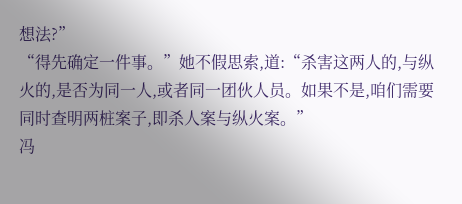想法?”
“得先确定一件事。”她不假思索,道:“杀害这两人的,与纵火的,是否为同一人,或者同一团伙人员。如果不是,咱们需要同时查明两桩案子,即杀人案与纵火案。”
冯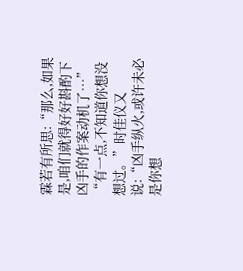霖若有所思:“那么,如果是,咱们就得好好斟酌下凶手的作案动机了…”
“有一点,不知道你想没想过。”时佳仪又说:“凶手纵火,或许未必是你想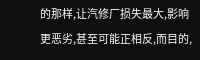的那样,让汽修厂损失最大,影响更恶劣,甚至可能正相反,而目的,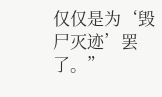仅仅是为‘毁尸灭迹’罢了。”